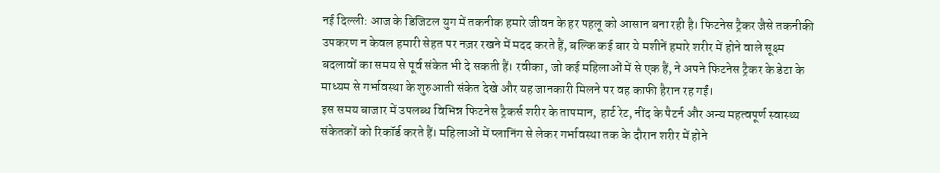नई दिल्ली: आज के डिजिटल युग में तकनीक हमारे जीवन के हर पहलू को आसान बना रही है। फिटनेस ट्रैकर जैसे तकनीकी उपकरण न केवल हमारी सेहत पर नज़र रखने में मदद करते हैं, बल्कि कई बार ये मशीनें हमारे शरीर में होने वाले सूक्ष्म बदलावों का समय से पूर्व संकेत भी दे सकती हैं। रवीका, जो कई महिलाओं में से एक हैं, ने अपने फिटनेस ट्रैकर के डेटा के माध्यम से गर्भावस्था के शुरुआती संकेत देखे और यह जानकारी मिलने पर वह काफी हैरान रह गईं।
इस समय बाजार में उपलब्ध विभिन्न फिटनेस ट्रैकर्स शरीर के तापमान, हार्ट रेट, नींद के पैटर्न और अन्य महत्वपूर्ण स्वास्थ्य संकेतकों को रिकॉर्ड करते हैं। महिलाओं में प्लानिंग से लेकर गर्भावस्था तक के दौरान शरीर में होने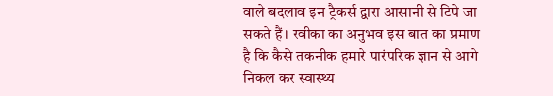वाले बदलाव इन ट्रैकर्स द्वारा आसानी से टिपे जा सकते हैं। रवीका का अनुभव इस बात का प्रमाण है कि कैसे तकनीक हमारे पारंपरिक ज्ञान से आगे निकल कर स्वास्थ्य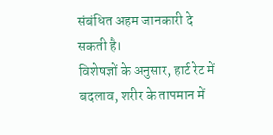संबंधित अहम जानकारी दे सकती है।
विशेषज्ञों के अनुसार, हार्ट रेट में बदलाव, शरीर के तापमान में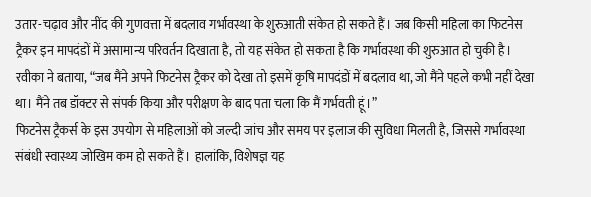उतार-चढ़ाव और नींद की गुणवत्ता में बदलाव गर्भावस्था के शुरुआती संकेत हो सकते हैं। जब किसी महिला का फिटनेस ट्रैकर इन मापदंडों में असामान्य परिवर्तन दिखाता है, तो यह संकेत हो सकता है कि गर्भावस्था की शुरुआत हो चुकी है।
रवीका ने बताया, “जब मैंने अपने फिटनेस ट्रैकर को देखा तो इसमें कृषि मापदंडों में बदलाव था, जो मैंने पहले कभी नहीं देखा था। मैंने तब डॉक्टर से संपर्क किया और परीक्षण के बाद पता चला कि मैं गर्भवती हूं।”
फिटनेस ट्रैकर्स के इस उपयोग से महिलाओं को जल्दी जांच और समय पर इलाज की सुविधा मिलती है, जिससे गर्भावस्था संबंधी स्वास्थ्य जोखिम कम हो सकते हैं। हालांकि, विशेषज्ञ यह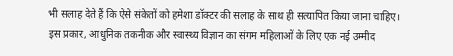भी सलाह देते हैं कि ऐसे संकेतों को हमेशा डॉक्टर की सलाह के साथ ही सत्यापित किया जाना चाहिए।
इस प्रकार, आधुनिक तकनीक और स्वास्थ्य विज्ञान का संगम महिलाओं के लिए एक नई उम्मीद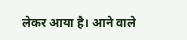लेकर आया है। आने वाले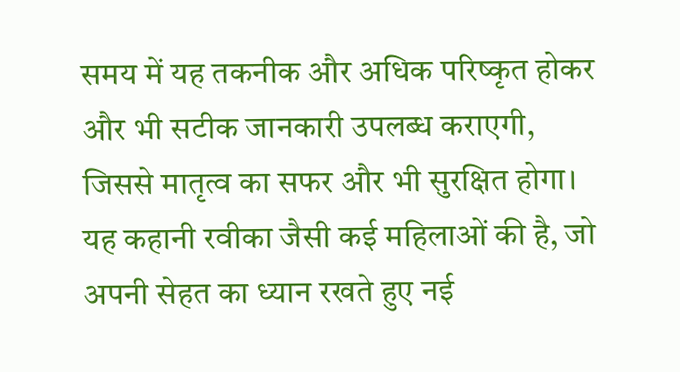समय में यह तकनीक और अधिक परिष्कृत होकर और भी सटीक जानकारी उपलब्ध कराएगी, जिससे मातृत्व का सफर और भी सुरक्षित होगा।
यह कहानी रवीका जैसी कई महिलाओं की है, जो अपनी सेहत का ध्यान रखते हुए नई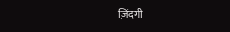ज़िंदगी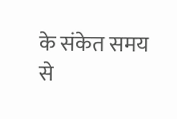के संकेत समय से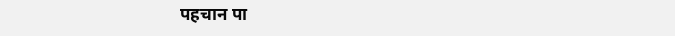पहचान पा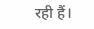रही हैं।